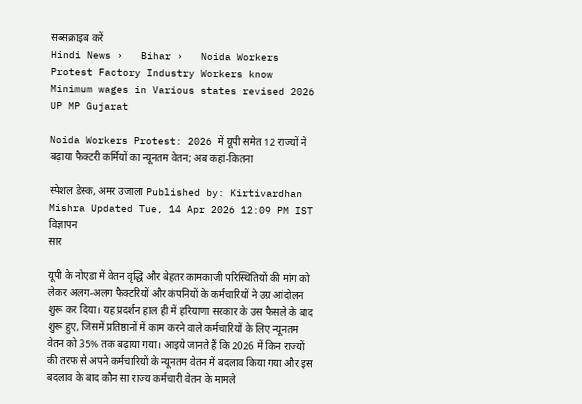सब्सक्राइब करें
Hindi News ›   Bihar ›   Noida Workers Protest Factory Industry Workers know Minimum wages in Various states revised 2026 UP MP Gujarat

Noida Workers Protest: 2026 में यूपी समेत 12 राज्यों ने बढ़ाया फैक्टरी कर्मियों का न्यूनतम वेतन; अब कहां-कितना

स्पेशल डेस्क, अमर उजाला Published by: Kirtivardhan Mishra Updated Tue, 14 Apr 2026 12:09 PM IST
विज्ञापन
सार

यूपी के नोएडा में वेतन वृद्धि और बेहतर कामकाजी परिस्थितियों की मांग को लेकर अलग-अलग फैक्टरियों और कंपनियों के कर्मचारियों ने उग्र आंदोलन शुरू कर दिया। यह प्रदर्शन हाल ही में हरियाणा सरकार के उस फैसले के बाद शुरू हुए, जिसमें प्रतिष्ठानों में काम करने वाले कर्मचारियों के लिए न्यूनतम वेतन को 35% तक बढ़ाया गया। आइये जानते हैं कि 2026 में किन राज्यों की तरफ से अपने कर्मचारियों के न्यूनतम वेतन में बदलाव किया गया और इस बदलाव के बाद कौन सा राज्य कर्मचारी वेतन के मामले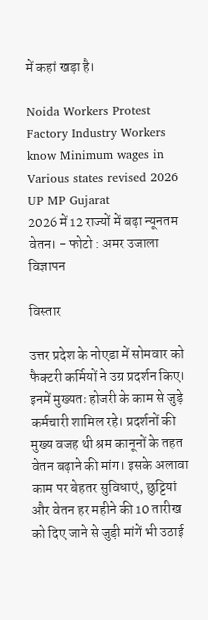में कहां खड़ा है।

Noida Workers Protest Factory Industry Workers know Minimum wages in Various states revised 2026 UP MP Gujarat
2026 में 12 राज्यों में बढ़ा न्यूनतम वेतन। - फोटो : अमर उजाला
विज्ञापन

विस्तार

उत्तर प्रदेश के नोएडा में सोमवार को फैक्टरी कर्मियों ने उग्र प्रदर्शन किए। इनमें मुख्यतः होजरी के काम से जुड़े कर्मचारी शामिल रहे। प्रदर्शनों की मुख्य वजह थी श्रम कानूनों के तहत वेतन बढ़ाने की मांग। इसके अलावा काम पर बेहतर सुविधाएं, छुट्टियां और वेतन हर महीने की 10 तारीख को दिए जाने से जुड़ी मांगें भी उठाई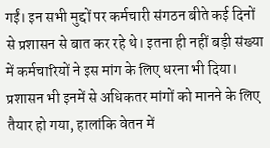गईं। इन सभी मुद्दों पर कर्मचारी संगठन बीते कई दिनों से प्रशासन से बात कर रहे थे। इतना ही नहीं बड़ी संख्या में कर्मचारियों ने इस मांग के लिए धरना भी दिया। प्रशासन भी इनमें से अधिकतर मांगों को मानने के लिए तैयार हो गया, हालांकि वेतन में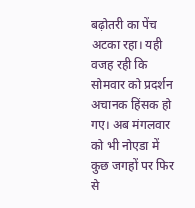बढ़ोतरी का पेंच अटका रहा। यही वजह रही कि सोमवार को प्रदर्शन अचानक हिंसक हो गए। अब मंगलवार को भी नोएडा में कुछ जगहों पर फिर से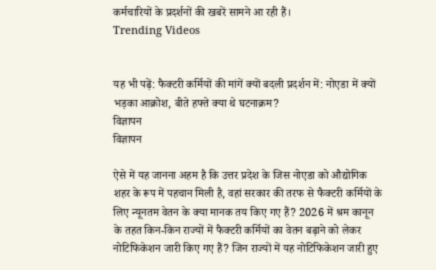कर्मचारियों के प्रदर्शनों की खबरें सामने आ रही हैं।
Trending Videos


यह भी पढ़ें: फैक्टरी कर्मियों की मांगें क्यों बदली प्रदर्शन में: नोएडा में क्यों भड़का आक्रोश, बीते हफ्ते क्या थे घटनाक्रम?
विज्ञापन
विज्ञापन

ऐसे में यह जानना अहम है कि उत्तर प्रदेश के जिस नोएडा को औद्योगिक शहर के रूप में पहचान मिली है, वहां सरकार की तरफ से फैक्टरी कर्मियों के लिए न्यूनतम वेतन के क्या मानक तय किए गए हैं? 2026 में श्रम कानून के तहत किन-किन राज्यों में फैक्टरी कर्मियों का वेतन बढ़ाने को लेकर नोटिफिकेशन जारी किए गए हैं? जिन राज्यों में यह नोटिफिकेशन जारी हुए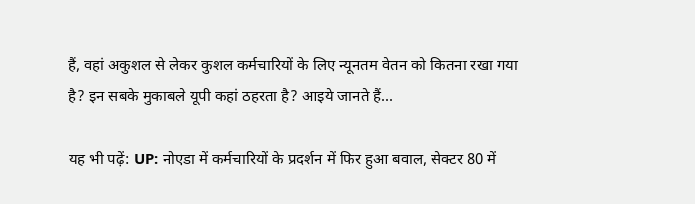हैं, वहां अकुशल से लेकर कुशल कर्मचारियों के लिए न्यूनतम वेतन को कितना रखा गया है? इन सबके मुकाबले यूपी कहां ठहरता है? आइये जानते हैं...

यह भी पढ़ें: UP: नोएडा में कर्मचारियों के प्रदर्शन में फिर हुआ बवाल, सेक्टर 80 में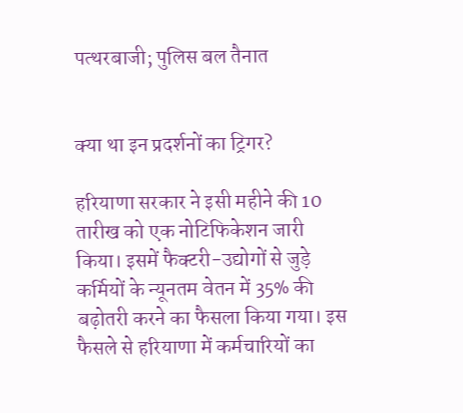पत्थरबाजी; पुलिस बल तैनात


क्या था इन प्रदर्शनों का ट्रिगर?

हरियाणा सरकार ने इसी महीने की 10 तारीख को एक नोटिफिकेशन जारी किया। इसमें फैक्टरी-उद्योगों से जुड़े कर्मियों के न्यूनतम वेतन में 35% की बढ़ोतरी करने का फैसला किया गया। इस फैसले से हरियाणा में कर्मचारियों का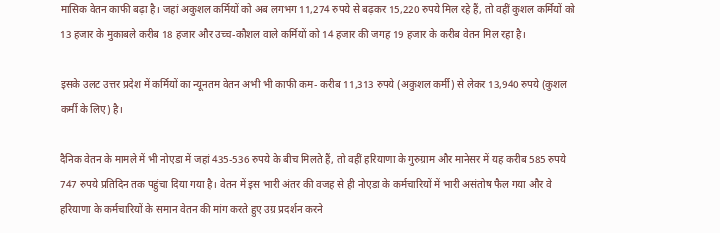मासिक वेतन काफी बढ़ा है। जहां अकुशल कर्मियों को अब लगभग 11,274 रुपये से बढ़कर 15,220 रुपये मिल रहे हैं, तो वहीं कुशल कर्मियों को 13 हजार के मुकाबले करीब 18 हजार और उच्च-कौशल वाले कर्मियों को 14 हजार की जगह 19 हजार के करीब वेतन मिल रहा है।

इसके उलट उत्तर प्रदेश में कर्मियों का न्यूनतम वेतन अभी भी काफी कम- करीब 11,313 रुपये (अकुशल कर्मी) से लेकर 13,940 रुपये (कुशल कर्मी के लिए) है।

दैनिक वेतन के मामले में भी नोएडा में जहां 435-536 रुपये के बीच मिलते हैं, तो वहीं हरियाणा के गुरुग्राम और मानेसर में यह करीब 585 रुपये 747 रुपये प्रतिदिन तक पहुंचा दिया गया है। वेतन में इस भारी अंतर की वजह से ही नोएडा के कर्मचारियों में भारी असंतोष फैल गया और वे हरियाणा के कर्मचारियों के समान वेतन की मांग करते हुए उग्र प्रदर्शन करने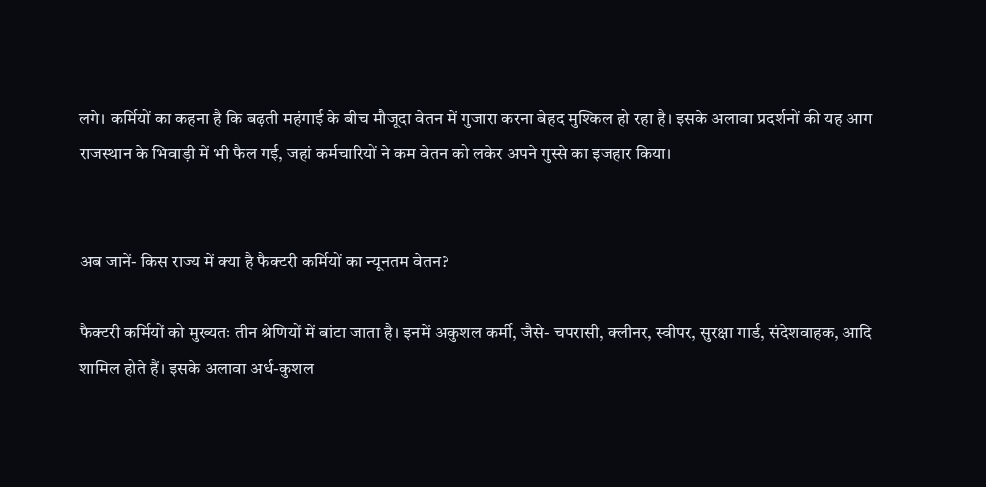लगे। कर्मियों का कहना है कि बढ़ती महंगाई के बीच मौजूदा वेतन में गुजारा करना बेहद मुश्किल हो रहा है। इसके अलावा प्रदर्शनों की यह आग राजस्थान के भिवाड़ी में भी फैल गई, जहां कर्मचारियों ने कम वेतन को लकेर अपने गुस्से का इजहार किया।


अब जानें- किस राज्य में क्या है फैक्टरी कर्मियों का न्यूनतम वेतन?

फैक्टरी कर्मियों को मुख्यतः तीन श्रेणियों में बांटा जाता है। इनमें अकुशल कर्मी, जैसे- चपरासी, क्लीनर, स्वीपर, सुरक्षा गार्ड, संदेशवाहक, आदि शामिल होते हैं। इसके अलावा अर्ध-कुशल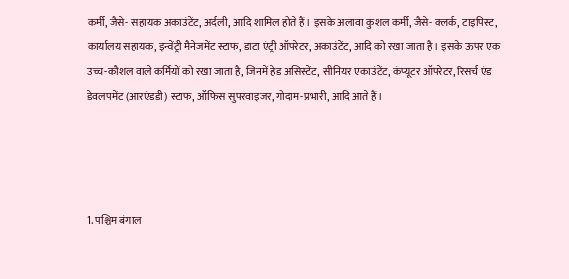कर्मी, जैसे- सहायक अकाउंटेंट, अर्दली, आदि शामिल होते हैं। इसके अलावा कुशल कर्मी, जैसे- क्लर्क, टाइपिस्ट, कार्यालय सहायक, इन्वेंट्री मैनेजमेंट स्टाफ, डाटा एंट्री ऑपरेटर, अकाउंटेंट, आदि को रखा जाता है। इसके ऊपर एक उच्च-कौशल वाले कर्मियों को रखा जाता है, जिनमें हेड असिस्टेंट, सीनियर एकाउंटेंट, कंप्यूटर ऑपरेटर, रिसर्च एंड डेवलपमेंट (आरएंडडी) स्टाफ, ऑफिस सुपरवाइजर, गोदाम-प्रभारी, आदि आते हैं।




1. पश्चिम बंगाल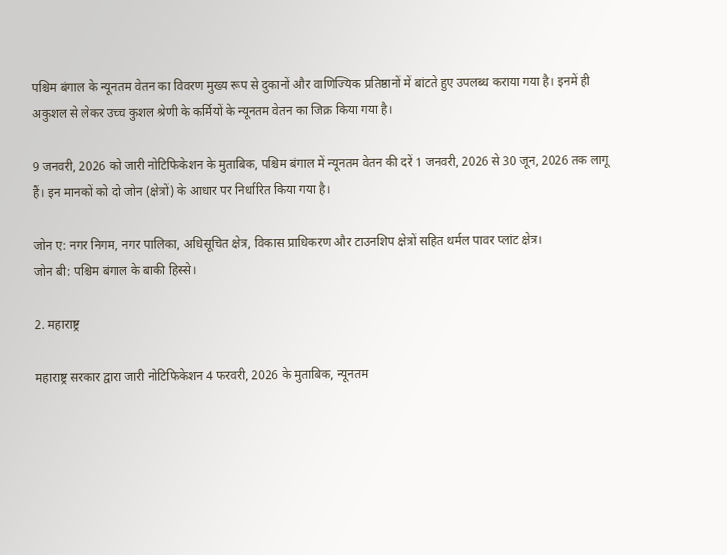पश्चिम बंगाल के न्यूनतम वेतन का विवरण मुख्य रूप से दुकानों और वाणिज्यिक प्रतिष्ठानों में बांटते हुए उपलब्ध कराया गया है। इनमें ही अकुशल से लेकर उच्च कुशल श्रेणी के कर्मियों के न्यूनतम वेतन का जिक्र किया गया है।

9 जनवरी, 2026 को जारी नोटिफिकेशन के मुताबिक, पश्चिम बंगाल में न्यूनतम वेतन की दरें 1 जनवरी, 2026 से 30 जून, 2026 तक लागू हैं। इन मानकों को दो जोन (क्षेत्रों) के आधार पर निर्धारित किया गया है।

जोन ए: नगर निगम, नगर पालिका, अधिसूचित क्षेत्र, विकास प्राधिकरण और टाउनशिप क्षेत्रों सहित थर्मल पावर प्लांट क्षेत्र।
जोन बी: पश्चिम बंगाल के बाकी हिस्से।

2. महाराष्ट्र

महाराष्ट्र सरकार द्वारा जारी नोटिफिकेशन 4 फरवरी, 2026 के मुताबिक, न्यूनतम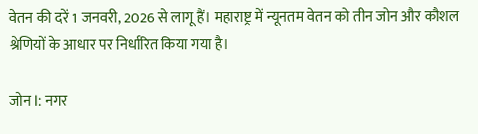वेतन की दरें 1 जनवरी, 2026 से लागू हैं। महाराष्ट्र में न्यूनतम वेतन को तीन जोन और कौशल श्रेणियों के आधार पर निर्धारित किया गया है।

जोन I: नगर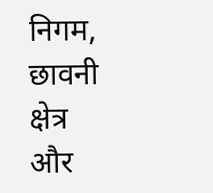निगम, छावनी क्षेत्र और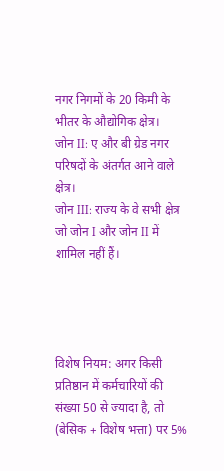नगर निगमों के 20 किमी के भीतर के औद्योगिक क्षेत्र।
जोन II: ए और बी ग्रेड नगर परिषदों के अंतर्गत आने वाले क्षेत्र।
जोन III: राज्य के वे सभी क्षेत्र जो जोन I और जोन II में शामिल नहीं हैं।




विशेष नियम: अगर किसी प्रतिष्ठान में कर्मचारियों की संख्या 50 से ज्यादा है, तो (बेसिक + विशेष भत्ता) पर 5%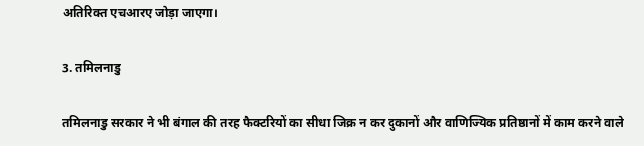अतिरिक्त एचआरए जोड़ा जाएगा।

3. तमिलनाडु

तमिलनाडु सरकार ने भी बंगाल की तरह फैक्टरियों का सीधा जिक्र न कर दुकानों और वाणिज्यिक प्रतिष्ठानों में काम करने वाले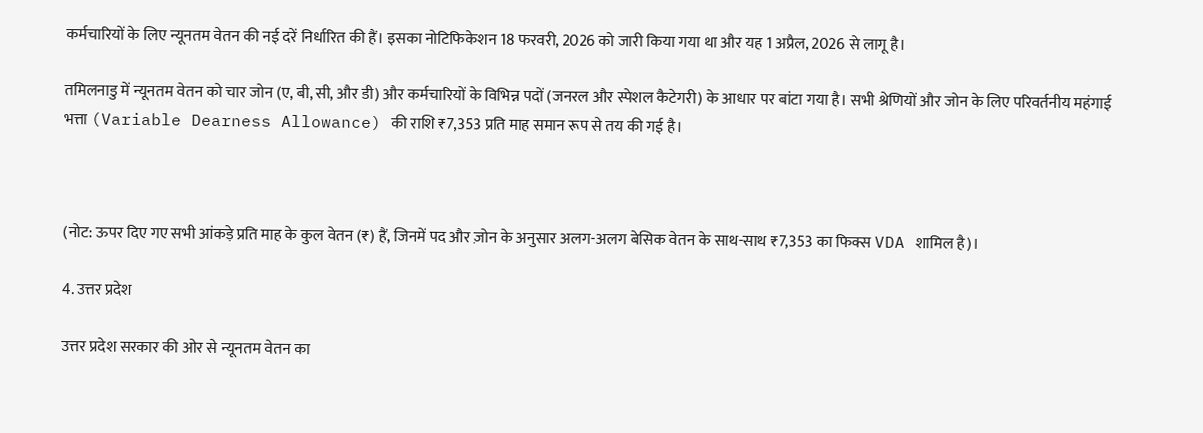कर्मचारियों के लिए न्यूनतम वेतन की नई दरें निर्धारित की हैं। इसका नोटिफिकेशन 18 फरवरी, 2026 को जारी किया गया था और यह 1 अप्रैल, 2026 से लागू है।

तमिलनाडु में न्यूनतम वेतन को चार जोन (ए, बी, सी, और डी) और कर्मचारियों के विभिन्न पदों (जनरल और स्पेशल कैटेगरी) के आधार पर बांटा गया है। सभी श्रेणियों और जोन के लिए परिवर्तनीय महंगाई भत्ता (Variable Dearness Allowance) की राशि ₹7,353 प्रति माह समान रूप से तय की गई है।



(नोट: ऊपर दिए गए सभी आंकड़े प्रति माह के कुल वेतन (₹) हैं, जिनमें पद और ज़ोन के अनुसार अलग-अलग बेसिक वेतन के साथ-साथ ₹7,353 का फिक्स VDA शामिल है)।

4. उत्तर प्रदेश

उत्तर प्रदेश सरकार की ओर से न्यूनतम वेतन का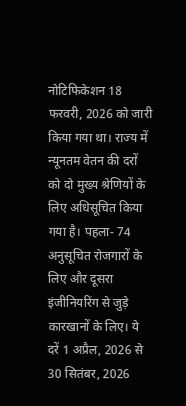नोटिफिकेशन 18 फरवरी, 2026 को जारी किया गया था। राज्य में न्यूनतम वेतन की दरों को दो मुख्य श्रेणियों के लिए अधिसूचित किया गया है। पहला- 74 अनुसूचित रोजगारों के लिए और दूसरा इंजीनियरिंग से जुड़े कारखानों के लिए। ये दरें 1 अप्रैल, 2026 से 30 सितंबर, 2026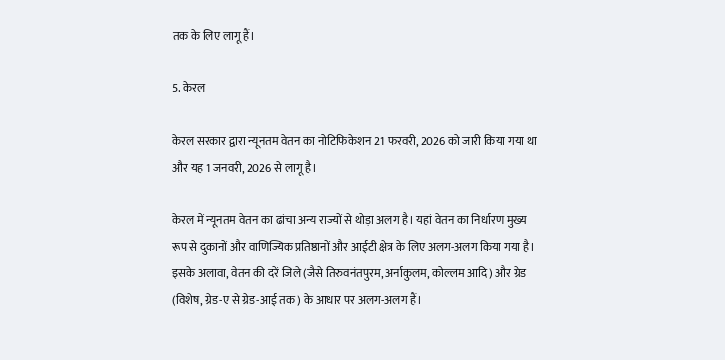तक के लिए लागू हैं।

5. केरल

केरल सरकार द्वारा न्यूनतम वेतन का नोटिफिकेशन 21 फरवरी, 2026 को जारी किया गया था और यह 1 जनवरी, 2026 से लागू है।

केरल में न्यूनतम वेतन का ढांचा अन्य राज्यों से थोड़ा अलग है। यहां वेतन का निर्धारण मुख्य रूप से दुकानों और वाणिज्यिक प्रतिष्ठानों और आईटी क्षेत्र के लिए अलग-अलग किया गया है। इसके अलावा, वेतन की दरें जिले (जैसे तिरुवनंतपुरम, अर्नाकुलम, कोल्लम आदि) और ग्रेड (विशेष, ग्रेड-ए से ग्रेड-आई तक) के आधार पर अलग-अलग हैं।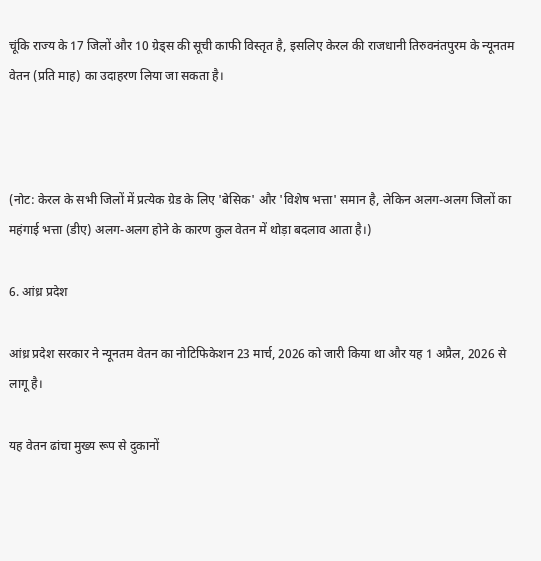चूंकि राज्य के 17 जिलों और 10 ग्रेड्स की सूची काफी विस्तृत है, इसलिए केरल की राजधानी तिरुवनंतपुरम के न्यूनतम वेतन (प्रति माह) का उदाहरण लिया जा सकता है।



(नोट: केरल के सभी जिलों में प्रत्येक ग्रेड के लिए 'बेसिक' और 'विशेष भत्ता' समान है, लेकिन अलग-अलग जिलों का महंगाई भत्ता (डीए) अलग-अलग होने के कारण कुल वेतन में थोड़ा बदलाव आता है।)

6. आंध्र प्रदेश

आंध्र प्रदेश सरकार ने न्यूनतम वेतन का नोटिफिकेशन 23 मार्च, 2026 को जारी किया था और यह 1 अप्रैल, 2026 से लागू है।

यह वेतन ढांचा मुख्य रूप से दुकानों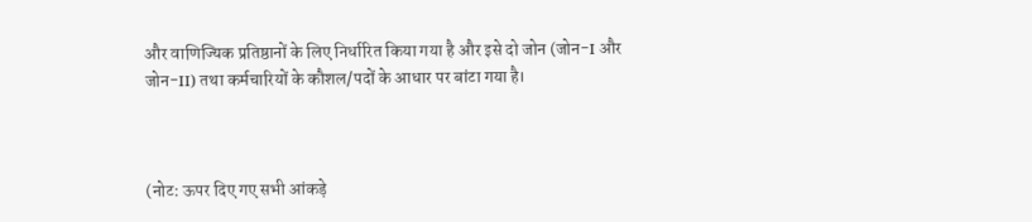और वाणिज्यिक प्रतिष्ठानों के लिए निर्धारित किया गया है और इसे दो जोन (जोन-I और जोन-II) तथा कर्मचारियों के कौशल/पदों के आधार पर बांटा गया है।



(नोट: ऊपर दिए गए सभी आंकड़े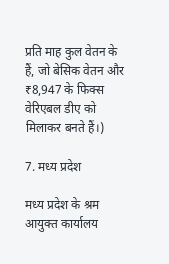प्रति माह कुल वेतन के हैं, जो बेसिक वेतन और ₹8,947 के फिक्स वेरिएबल डीए को मिलाकर बनते हैं।)

7. मध्य प्रदेश

मध्य प्रदेश के श्रम आयुक्त कार्यालय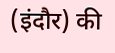(इंदौर) की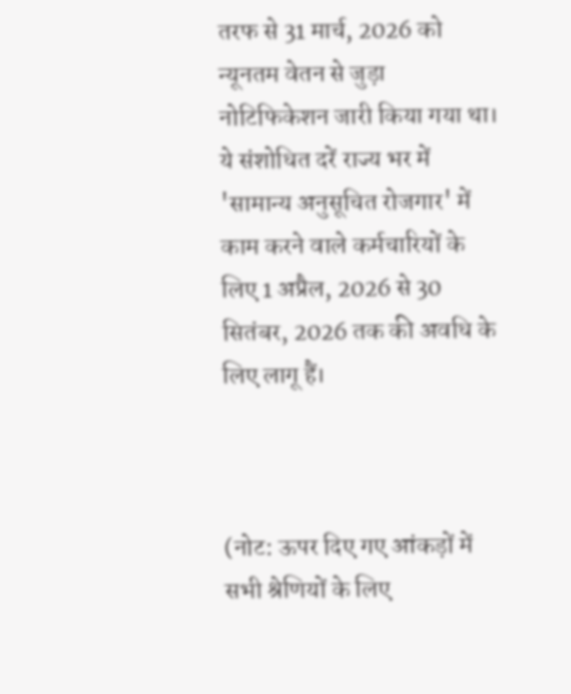तरफ से 31 मार्च, 2026 को न्यूनतम वेतन से जुड़ा नोटिफिकेशन जारी किया गया था। ये संशोधित दरें राज्य भर में 'सामान्य अनुसूचित रोजगार' में काम करने वाले कर्मचारियों के लिए 1 अप्रैल, 2026 से 30 सितंबर, 2026 तक की अवधि के लिए लागू हैं।



(नोट: ऊपर दिए गए आंकड़ों में सभी श्रेणियों के लिए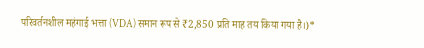परिवर्तनशील महंगाई भत्ता (VDA) समान रूप से ₹2,850 प्रति माह तय किया गया है।)*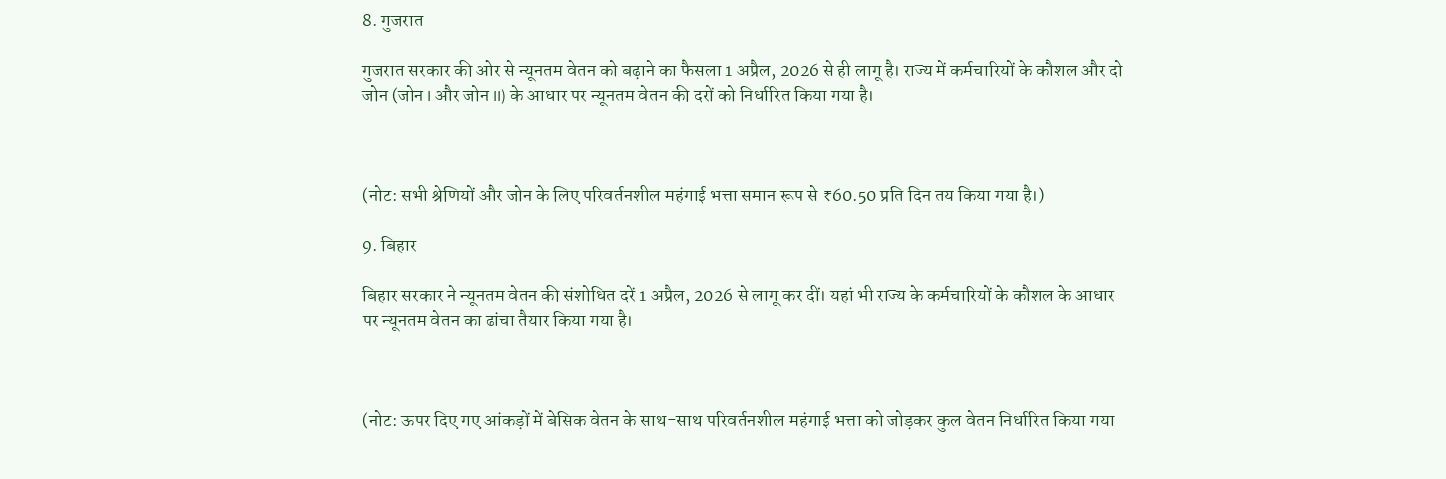8. गुजरात

गुजरात सरकार की ओर से न्यूनतम वेतन को बढ़ाने का फैसला 1 अप्रैल, 2026 से ही लागू है। राज्य में कर्मचारियों के कौशल और दो जोन (जोन I और जोन II) के आधार पर न्यूनतम वेतन की दरों को निर्धारित किया गया है।



(नोट: सभी श्रेणियों और जोन के लिए परिवर्तनशील महंगाई भत्ता समान रूप से ₹60.50 प्रति दिन तय किया गया है।)

9. बिहार

बिहार सरकार ने न्यूनतम वेतन की संशोधित दरें 1 अप्रैल, 2026 से लागू कर दीं। यहां भी राज्य के कर्मचारियों के कौशल के आधार पर न्यूनतम वेतन का ढांचा तैयार किया गया है।



(नोट: ऊपर दिए गए आंकड़ों में बेसिक वेतन के साथ-साथ परिवर्तनशील महंगाई भत्ता को जोड़कर कुल वेतन निर्धारित किया गया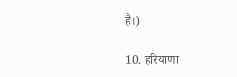है।)

10. हरियाणा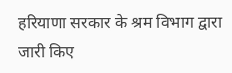हरियाणा सरकार के श्रम विभाग द्वारा जारी किए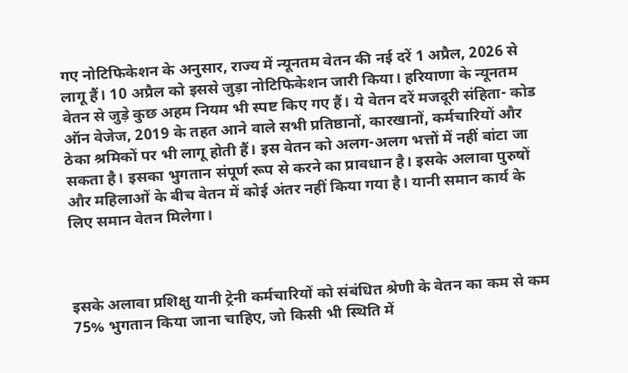गए नोटिफिकेशन के अनुसार, राज्य में न्यूनतम वेतन की नई दरें 1 अप्रैल, 2026 से लागू हैं। 10 अप्रैल को इससे जुड़ा नोटिफिकेशन जारी किया। हरियाणा के न्यूनतम वेतन से जुड़े कुछ अहम नियम भी स्पष्ट किए गए हैं। ये वेतन दरें मजदूरी संहिता- कोड ऑन वेजेज, 2019 के तहत आने वाले सभी प्रतिष्ठानों, कारखानों, कर्मचारियों और ठेका श्रमिकों पर भी लागू होती हैं। इस वेतन को अलग-अलग भत्तों में नहीं बांटा जा सकता है। इसका भुगतान संपूर्ण रूप से करने का प्रावधान है। इसके अलावा पुरुषों और महिलाओं के बीच वेतन में कोई अंतर नहीं किया गया है। यानी समान कार्य के लिए समान वेतन मिलेगा।



इसके अलावा प्रशिक्षु यानी ट्रेनी कर्मचारियों को संबंधित श्रेणी के वेतन का कम से कम 75% भुगतान किया जाना चाहिए, जो किसी भी स्थिति में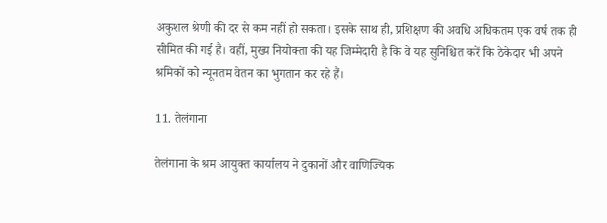अकुशल श्रेणी की दर से कम नहीं हो सकता। इसके साथ ही, प्रशिक्षण की अवधि अधिकतम एक वर्ष तक ही सीमित की गई है। वहीं, मुख्य नियोक्ता की यह जिम्मेदारी है कि वे यह सुनिश्चित करें कि ठेकेदार भी अपने श्रमिकों को न्यूनतम वेतन का भुगतान कर रहे हैं।

11. तेलंगाना

तेलंगाना के श्रम आयुक्त कार्यालय ने दुकानों और वाणिज्यिक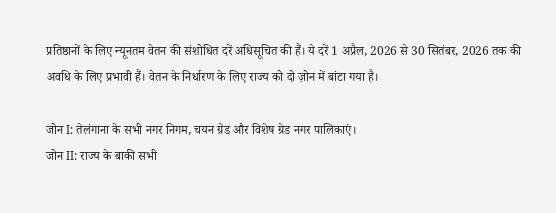प्रतिष्ठानों के लिए न्यूनतम वेतन की संशोधित दरें अधिसूचित की हैं। ये दरें 1 अप्रैल, 2026 से 30 सितंबर, 2026 तक की अवधि के लिए प्रभावी हैं। वेतन के निर्धारण के लिए राज्य को दो ज़ोन में बांटा गया है।

जोन I: तेलंगाना के सभी नगर निगम, चयन ग्रेड और विशेष ग्रेड नगर पालिकाएं।
जोन II: राज्य के बाकी सभी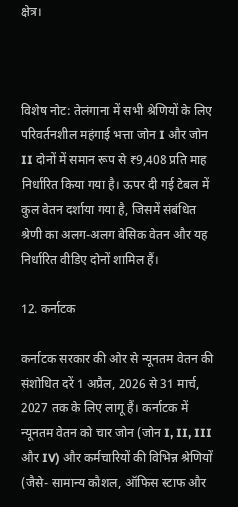क्षेत्र।



विशेष नोट: तेलंगाना में सभी श्रेणियों के लिए परिवर्तनशील महंगाई भत्ता जोन I और जोन II दोनों में समान रूप से ₹9,408 प्रति माह निर्धारित किया गया है। ऊपर दी गई टेबल में कुल वेतन दर्शाया गया है, जिसमें संबंधित श्रेणी का अलग-अलग बेसिक वेतन और यह निर्धारित वीडिए दोनों शामिल हैं।

12. कर्नाटक

कर्नाटक सरकार की ओर से न्यूनतम वेतन की संशोधित दरें 1 अप्रैल, 2026 से 31 मार्च, 2027 तक के लिए लागू हैं। कर्नाटक में न्यूनतम वेतन को चार जोन (जोन I, II, III और IV) और कर्मचारियों की विभिन्न श्रेणियों (जैसे- सामान्य कौशल, ऑफिस स्टाफ और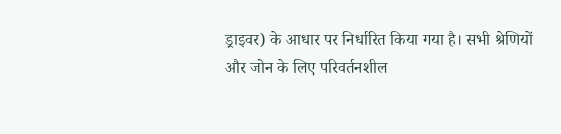ड्राइवर) के आधार पर निर्धारित किया गया है। सभी श्रेणियों और जोन के लिए परिवर्तनशील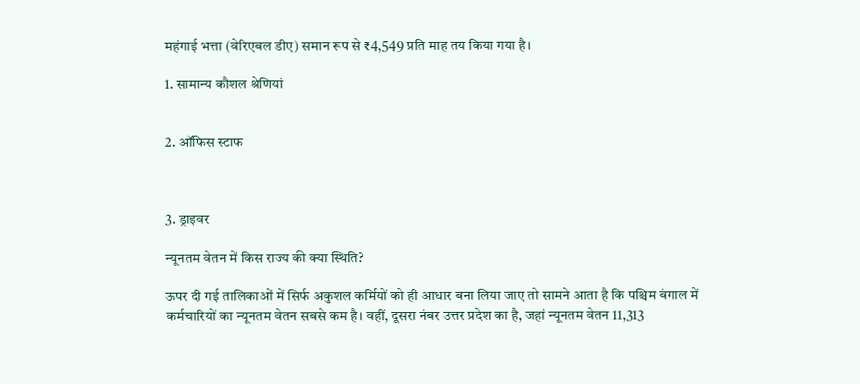महंगाई भत्ता (वेरिएबल डीए) समान रूप से ₹4,549 प्रति माह तय किया गया है।

1. सामान्य कौशल श्रेणियां


2. ऑफिस स्टाफ



3. ड्राइवर

न्यूनतम वेतन में किस राज्य की क्या स्थिति?

ऊपर दी गई तालिकाओं में सिर्फ अकुशल कर्मियों को ही आधार बना लिया जाए तो सामने आता है कि पश्चिम बंगाल में कर्मचारियों का न्यूनतम वेतन सबसे कम है। वहीं, दूसरा नंबर उत्तर प्रदेश का है, जहां न्यूनतम वेतन 11,313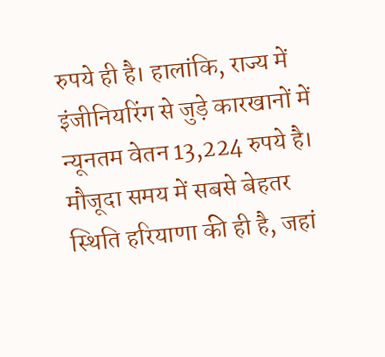रुपये ही है। हालांकि, राज्य में इंजीनियरिंग से जुड़े कारखानों में न्यूनतम वेतन 13,224 रुपये है। मौजूदा समय में सबसे बेहतर स्थिति हरियाणा की ही है, जहां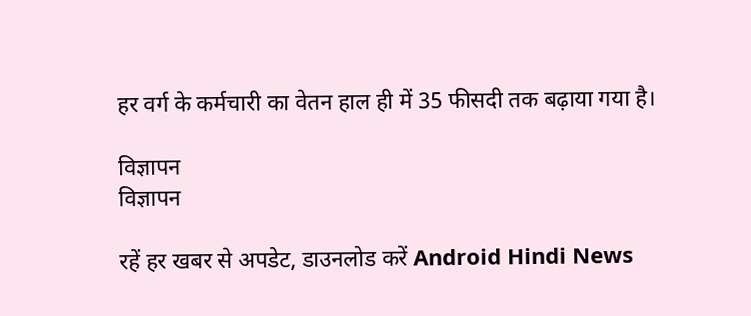हर वर्ग के कर्मचारी का वेतन हाल ही में 35 फीसदी तक बढ़ाया गया है।

विज्ञापन
विज्ञापन

रहें हर खबर से अपडेट, डाउनलोड करें Android Hindi News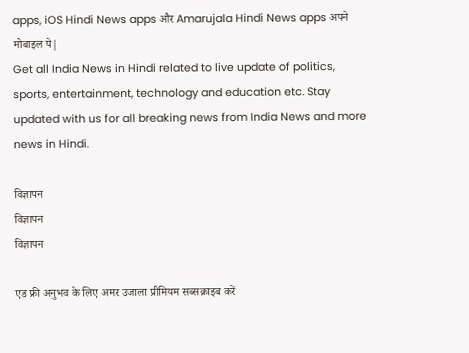apps, iOS Hindi News apps और Amarujala Hindi News apps अपने मोबाइल पे|
Get all India News in Hindi related to live update of politics, sports, entertainment, technology and education etc. Stay updated with us for all breaking news from India News and more news in Hindi.

विज्ञापन
विज्ञापन
विज्ञापन

एड फ्री अनुभव के लिए अमर उजाला प्रीमियम सब्सक्राइब करें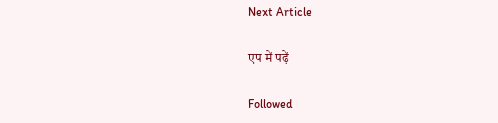Next Article

एप में पढ़ें

Followed